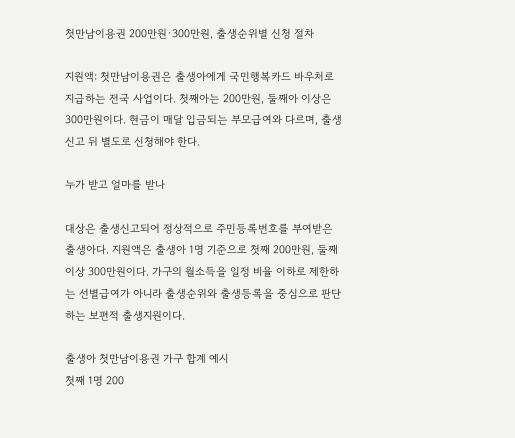첫만남이용권 200만원·300만원, 출생순위별 신청 절차

지원액: 첫만남이용권은 출생아에게 국민행복카드 바우처로 지급하는 전국 사업이다. 첫째아는 200만원, 둘째아 이상은 300만원이다. 현금이 매달 입금되는 부모급여와 다르며, 출생신고 뒤 별도로 신청해야 한다.

누가 받고 얼마를 받나

대상은 출생신고되어 정상적으로 주민등록번호를 부여받은 출생아다. 지원액은 출생아 1명 기준으로 첫째 200만원, 둘째 이상 300만원이다. 가구의 월소득을 일정 비율 이하로 제한하는 선별급여가 아니라 출생순위와 출생등록을 중심으로 판단하는 보편적 출생지원이다.

출생아 첫만남이용권 가구 합계 예시
첫째 1명 200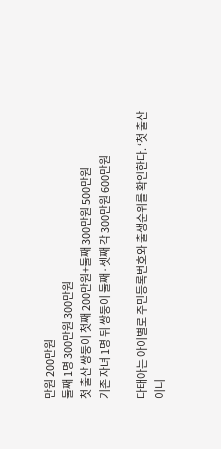만원 200만원
둘째 1명 300만원 300만원
첫 출산 쌍둥이 첫째 200만원+둘째 300만원 500만원
기존 자녀 1명 뒤 쌍둥이 둘째·셋째 각 300만원 600만원

다태아는 아이별로 주민등록번호와 출생순위를 확인한다. ‘첫 출산이니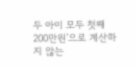두 아이 모두 첫째 200만원’으로 계산하지 않는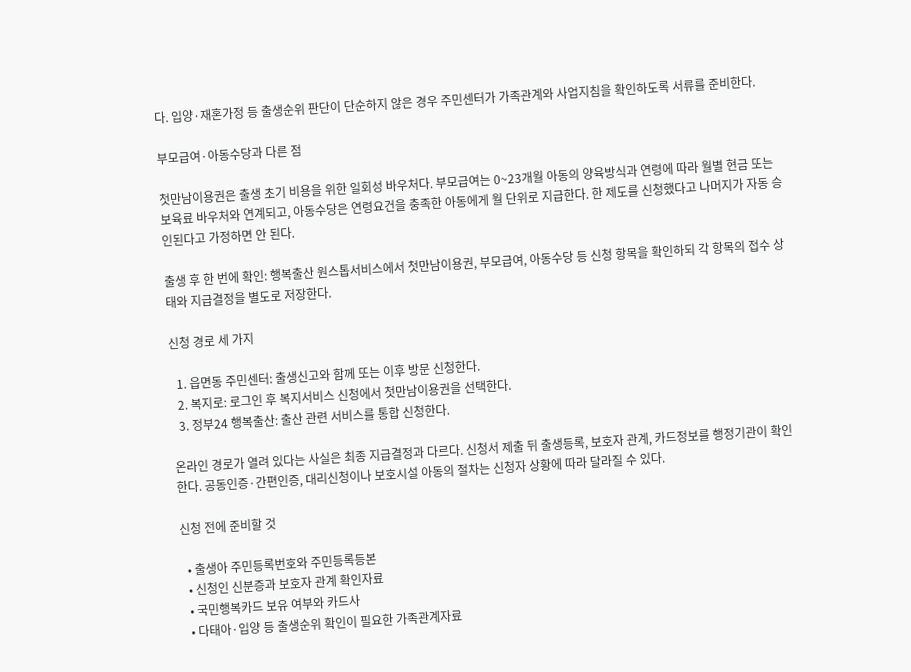다. 입양·재혼가정 등 출생순위 판단이 단순하지 않은 경우 주민센터가 가족관계와 사업지침을 확인하도록 서류를 준비한다.

부모급여·아동수당과 다른 점

첫만남이용권은 출생 초기 비용을 위한 일회성 바우처다. 부모급여는 0~23개월 아동의 양육방식과 연령에 따라 월별 현금 또는 보육료 바우처와 연계되고, 아동수당은 연령요건을 충족한 아동에게 월 단위로 지급한다. 한 제도를 신청했다고 나머지가 자동 승인된다고 가정하면 안 된다.

출생 후 한 번에 확인: 행복출산 원스톱서비스에서 첫만남이용권, 부모급여, 아동수당 등 신청 항목을 확인하되 각 항목의 접수 상태와 지급결정을 별도로 저장한다.

신청 경로 세 가지

  1. 읍면동 주민센터: 출생신고와 함께 또는 이후 방문 신청한다.
  2. 복지로: 로그인 후 복지서비스 신청에서 첫만남이용권을 선택한다.
  3. 정부24 행복출산: 출산 관련 서비스를 통합 신청한다.

온라인 경로가 열려 있다는 사실은 최종 지급결정과 다르다. 신청서 제출 뒤 출생등록, 보호자 관계, 카드정보를 행정기관이 확인한다. 공동인증·간편인증, 대리신청이나 보호시설 아동의 절차는 신청자 상황에 따라 달라질 수 있다.

신청 전에 준비할 것

  • 출생아 주민등록번호와 주민등록등본
  • 신청인 신분증과 보호자 관계 확인자료
  • 국민행복카드 보유 여부와 카드사
  • 다태아·입양 등 출생순위 확인이 필요한 가족관계자료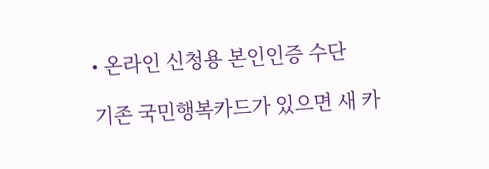• 온라인 신청용 본인인증 수단

기존 국민행복카드가 있으면 새 카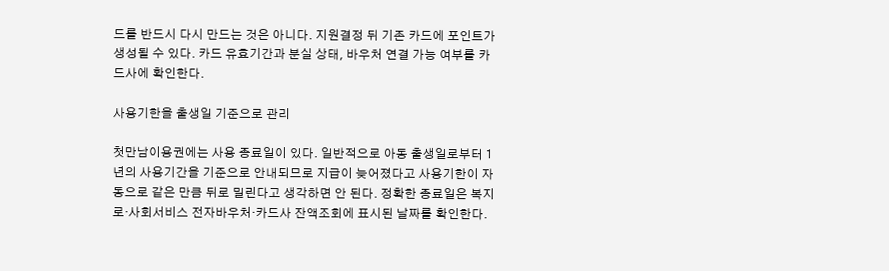드를 반드시 다시 만드는 것은 아니다. 지원결정 뒤 기존 카드에 포인트가 생성될 수 있다. 카드 유효기간과 분실 상태, 바우처 연결 가능 여부를 카드사에 확인한다.

사용기한을 출생일 기준으로 관리

첫만남이용권에는 사용 종료일이 있다. 일반적으로 아동 출생일로부터 1년의 사용기간을 기준으로 안내되므로 지급이 늦어졌다고 사용기한이 자동으로 같은 만큼 뒤로 밀린다고 생각하면 안 된다. 정확한 종료일은 복지로·사회서비스 전자바우처·카드사 잔액조회에 표시된 날짜를 확인한다.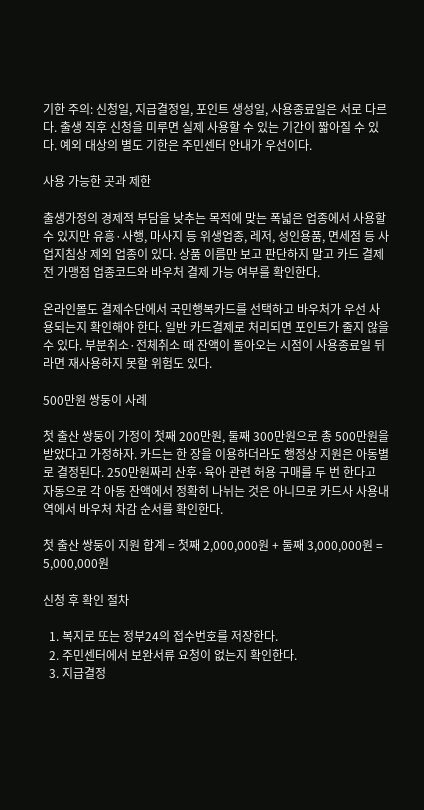기한 주의: 신청일, 지급결정일, 포인트 생성일, 사용종료일은 서로 다르다. 출생 직후 신청을 미루면 실제 사용할 수 있는 기간이 짧아질 수 있다. 예외 대상의 별도 기한은 주민센터 안내가 우선이다.

사용 가능한 곳과 제한

출생가정의 경제적 부담을 낮추는 목적에 맞는 폭넓은 업종에서 사용할 수 있지만 유흥·사행, 마사지 등 위생업종, 레저, 성인용품, 면세점 등 사업지침상 제외 업종이 있다. 상품 이름만 보고 판단하지 말고 카드 결제 전 가맹점 업종코드와 바우처 결제 가능 여부를 확인한다.

온라인몰도 결제수단에서 국민행복카드를 선택하고 바우처가 우선 사용되는지 확인해야 한다. 일반 카드결제로 처리되면 포인트가 줄지 않을 수 있다. 부분취소·전체취소 때 잔액이 돌아오는 시점이 사용종료일 뒤라면 재사용하지 못할 위험도 있다.

500만원 쌍둥이 사례

첫 출산 쌍둥이 가정이 첫째 200만원, 둘째 300만원으로 총 500만원을 받았다고 가정하자. 카드는 한 장을 이용하더라도 행정상 지원은 아동별로 결정된다. 250만원짜리 산후·육아 관련 허용 구매를 두 번 한다고 자동으로 각 아동 잔액에서 정확히 나뉘는 것은 아니므로 카드사 사용내역에서 바우처 차감 순서를 확인한다.

첫 출산 쌍둥이 지원 합계 = 첫째 2,000,000원 + 둘째 3,000,000원 = 5,000,000원

신청 후 확인 절차

  1. 복지로 또는 정부24의 접수번호를 저장한다.
  2. 주민센터에서 보완서류 요청이 없는지 확인한다.
  3. 지급결정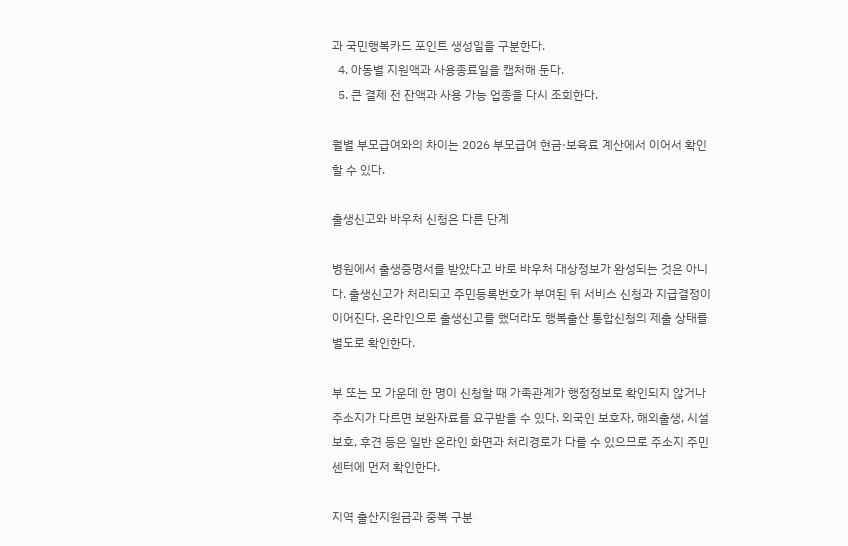과 국민행복카드 포인트 생성일을 구분한다.
  4. 아동별 지원액과 사용종료일을 캡처해 둔다.
  5. 큰 결제 전 잔액과 사용 가능 업종을 다시 조회한다.

월별 부모급여와의 차이는 2026 부모급여 현금·보육료 계산에서 이어서 확인할 수 있다.

출생신고와 바우처 신청은 다른 단계

병원에서 출생증명서를 받았다고 바로 바우처 대상정보가 완성되는 것은 아니다. 출생신고가 처리되고 주민등록번호가 부여된 뒤 서비스 신청과 지급결정이 이어진다. 온라인으로 출생신고를 했더라도 행복출산 통합신청의 제출 상태를 별도로 확인한다.

부 또는 모 가운데 한 명이 신청할 때 가족관계가 행정정보로 확인되지 않거나 주소지가 다르면 보완자료를 요구받을 수 있다. 외국인 보호자, 해외출생, 시설보호, 후견 등은 일반 온라인 화면과 처리경로가 다를 수 있으므로 주소지 주민센터에 먼저 확인한다.

지역 출산지원금과 중복 구분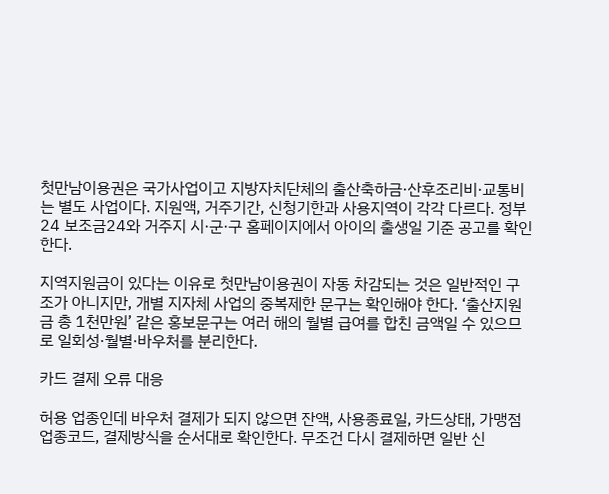첫만남이용권은 국가사업이고 지방자치단체의 출산축하금·산후조리비·교통비는 별도 사업이다. 지원액, 거주기간, 신청기한과 사용지역이 각각 다르다. 정부24 보조금24와 거주지 시·군·구 홈페이지에서 아이의 출생일 기준 공고를 확인한다.

지역지원금이 있다는 이유로 첫만남이용권이 자동 차감되는 것은 일반적인 구조가 아니지만, 개별 지자체 사업의 중복제한 문구는 확인해야 한다. ‘출산지원금 총 1천만원’ 같은 홍보문구는 여러 해의 월별 급여를 합친 금액일 수 있으므로 일회성·월별·바우처를 분리한다.

카드 결제 오류 대응

허용 업종인데 바우처 결제가 되지 않으면 잔액, 사용종료일, 카드상태, 가맹점 업종코드, 결제방식을 순서대로 확인한다. 무조건 다시 결제하면 일반 신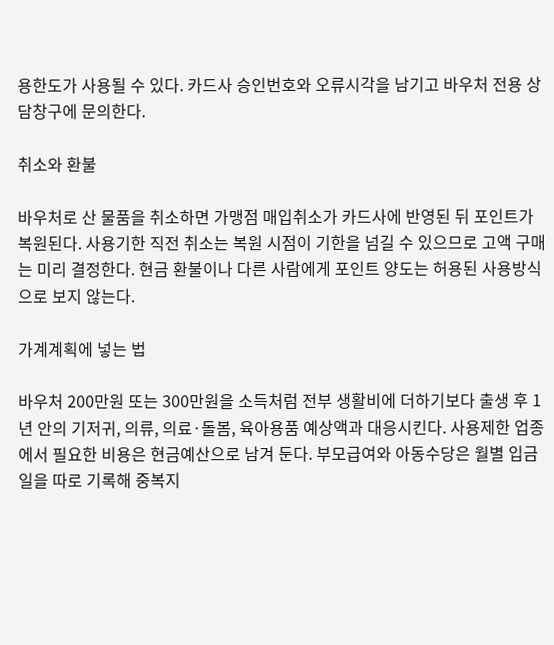용한도가 사용될 수 있다. 카드사 승인번호와 오류시각을 남기고 바우처 전용 상담창구에 문의한다.

취소와 환불

바우처로 산 물품을 취소하면 가맹점 매입취소가 카드사에 반영된 뒤 포인트가 복원된다. 사용기한 직전 취소는 복원 시점이 기한을 넘길 수 있으므로 고액 구매는 미리 결정한다. 현금 환불이나 다른 사람에게 포인트 양도는 허용된 사용방식으로 보지 않는다.

가계계획에 넣는 법

바우처 200만원 또는 300만원을 소득처럼 전부 생활비에 더하기보다 출생 후 1년 안의 기저귀, 의류, 의료·돌봄, 육아용품 예상액과 대응시킨다. 사용제한 업종에서 필요한 비용은 현금예산으로 남겨 둔다. 부모급여와 아동수당은 월별 입금일을 따로 기록해 중복지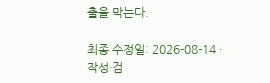출을 막는다.

최종 수정일: 2026-08-14 · 작성·검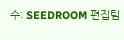수: SEEDROOM 편집팀